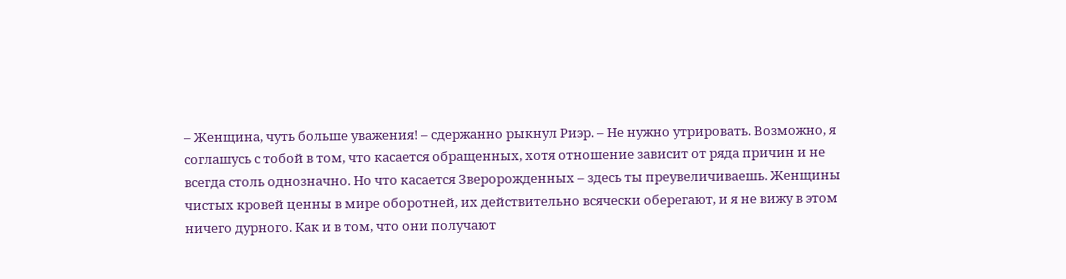– Женщина, чуть больше уважения! – сдержанно рыкнул Риэр. – Не нужно утрировать. Возможно, я соглашусь с тобой в том, что касается обращенных, хотя отношение зависит от ряда причин и не всегда столь однозначно. Но что касается Зверорожденных – здесь ты преувеличиваешь. Женщины чистых кровей ценны в мире оборотней, их действительно всячески оберегают, и я не вижу в этом ничего дурного. Как и в том, что они получают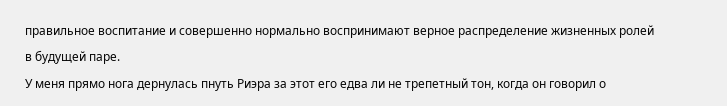правильное воспитание и совершенно нормально воспринимают верное распределение жизненных ролей в будущей паре.
У меня прямо нога дернулась пнуть Риэра за этот его едва ли не трепетный тон, когда он говорил о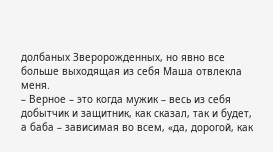долбаных Зверорожденных, но явно все больше выходящая из себя Маша отвлекла меня.
– Верное – это когда мужик – весь из себя добытчик и защитник, как сказал, так и будет, а баба – зависимая во всем, «да, дорогой, как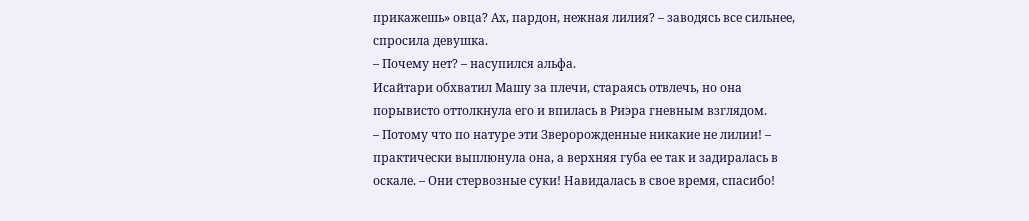прикажешь» овца? Ах, пардон, нежная лилия? – заводясь все сильнее, спросила девушка.
– Почему нет? – насупился альфа.
Исайтари обхватил Машу за плечи, стараясь отвлечь, но она порывисто оттолкнула его и впилась в Риэра гневным взглядом.
– Потому что по натуре эти Зверорожденные никакие не лилии! – практически выплюнула она, а верхняя губа ее так и задиралась в оскале. – Они стервозные суки! Навидалась в свое время, спасибо!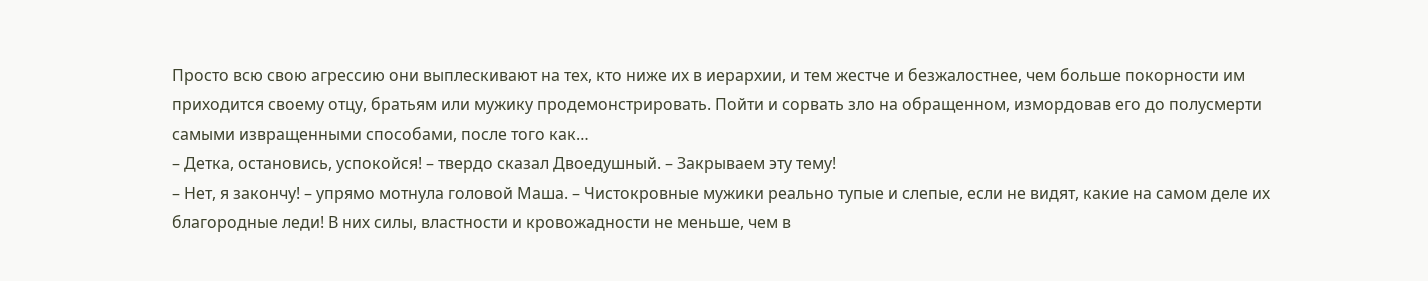Просто всю свою агрессию они выплескивают на тех, кто ниже их в иерархии, и тем жестче и безжалостнее, чем больше покорности им приходится своему отцу, братьям или мужику продемонстрировать. Пойти и сорвать зло на обращенном, измордовав его до полусмерти самыми извращенными способами, после того как…
– Детка, остановись, успокойся! – твердо сказал Двоедушный. – Закрываем эту тему!
– Нет, я закончу! – упрямо мотнула головой Маша. – Чистокровные мужики реально тупые и слепые, если не видят, какие на самом деле их благородные леди! В них силы, властности и кровожадности не меньше, чем в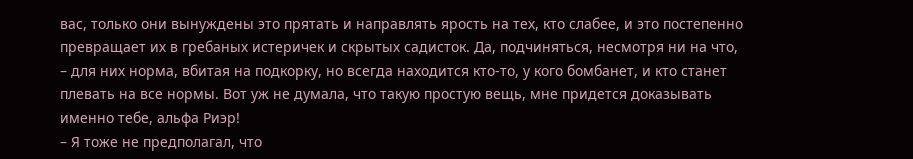вас, только они вынуждены это прятать и направлять ярость на тех, кто слабее, и это постепенно превращает их в гребаных истеричек и скрытых садисток. Да, подчиняться, несмотря ни на что, – для них норма, вбитая на подкорку, но всегда находится кто-то, у кого бомбанет, и кто станет плевать на все нормы. Вот уж не думала, что такую простую вещь, мне придется доказывать именно тебе, альфа Риэр!
– Я тоже не предполагал, что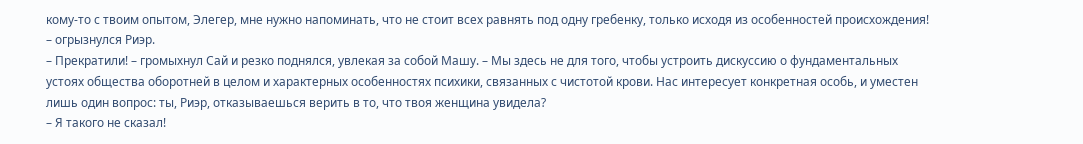кому-то с твоим опытом, Элегер, мне нужно напоминать, что не стоит всех равнять под одну гребенку, только исходя из особенностей происхождения! – огрызнулся Риэр.
– Прекратили! – громыхнул Сай и резко поднялся, увлекая за собой Машу. – Мы здесь не для того, чтобы устроить дискуссию о фундаментальных устоях общества оборотней в целом и характерных особенностях психики, связанных с чистотой крови. Нас интересует конкретная особь, и уместен лишь один вопрос: ты, Риэр, отказываешься верить в то, что твоя женщина увидела?
– Я такого не сказал!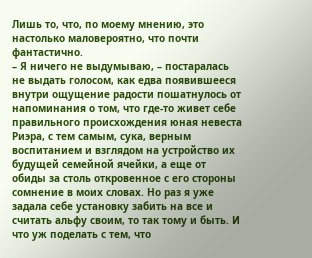Лишь то, что, по моему мнению, это настолько маловероятно, что почти фантастично.
– Я ничего не выдумываю, – постаралась не выдать голосом, как едва появившееся внутри ощущение радости пошатнулось от напоминания о том, что где-то живет себе правильного происхождения юная невеста Риэра, с тем самым, сука, верным воспитанием и взглядом на устройство их будущей семейной ячейки, а еще от обиды за столь откровенное с его стороны сомнение в моих словах. Но раз я уже задала себе установку забить на все и считать альфу своим, то так тому и быть. И что уж поделать с тем, что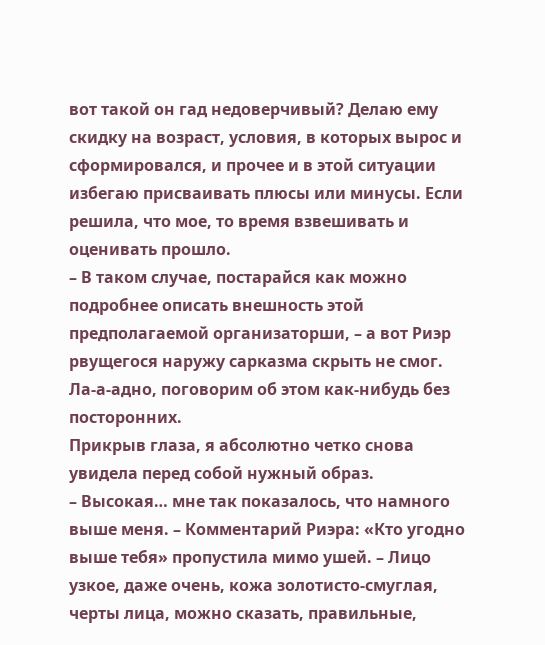вот такой он гад недоверчивый? Делаю ему скидку на возраст, условия, в которых вырос и сформировался, и прочее и в этой ситуации избегаю присваивать плюсы или минусы. Если решила, что мое, то время взвешивать и оценивать прошло.
– В таком случае, постарайся как можно подробнее описать внешность этой предполагаемой организаторши, – а вот Риэр рвущегося наружу сарказма скрыть не смог. Ла-а-адно, поговорим об этом как-нибудь без посторонних.
Прикрыв глаза, я абсолютно четко снова увидела перед собой нужный образ.
– Высокая… мне так показалось, что намного выше меня. – Комментарий Риэра: «Кто угодно выше тебя» пропустила мимо ушей. – Лицо узкое, даже очень, кожа золотисто-смуглая, черты лица, можно сказать, правильные,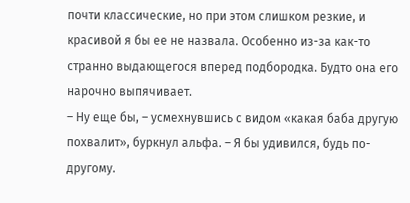почти классические, но при этом слишком резкие, и красивой я бы ее не назвала. Особенно из-за как-то странно выдающегося вперед подбородка. Будто она его нарочно выпячивает.
– Ну еще бы, – усмехнувшись с видом «какая баба другую похвалит», буркнул альфа. – Я бы удивился, будь по-другому.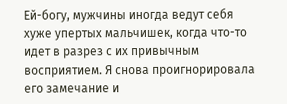Ей-богу, мужчины иногда ведут себя хуже упертых мальчишек, когда что-то идет в разрез с их привычным восприятием. Я снова проигнорировала его замечание и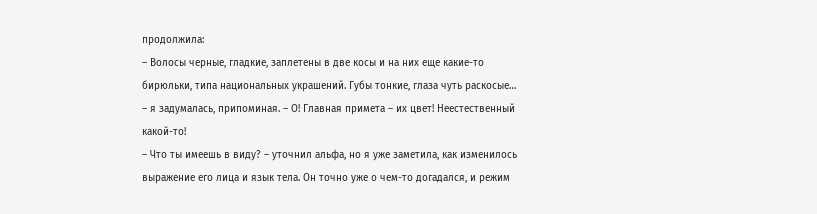продолжила:
– Волосы черные, гладкие, заплетены в две косы и на них еще какие-то бирюльки, типа национальных украшений. Губы тонкие, глаза чуть раскосые… – я задумалась, припоминая. – О! Главная примета – их цвет! Неестественный какой-то!
– Что ты имеешь в виду? – уточнил альфа, но я уже заметила, как изменилось выражение его лица и язык тела. Он точно уже о чем-то догадался, и режим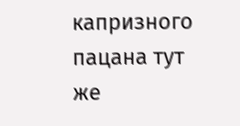капризного пацана тут же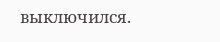выключился.